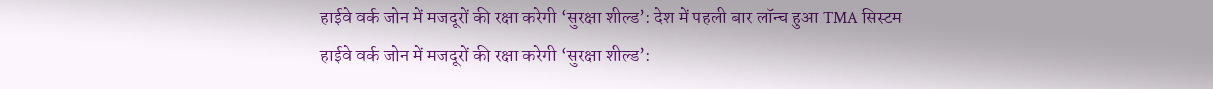हाईवे वर्क जोन में मजदूरों की रक्षा करेगी ‘सुरक्षा शील्ड’: देश में पहली बार लॉन्च हुआ TMA सिस्टम
हाईवे वर्क जोन में मजदूरों की रक्षा करेगी ‘सुरक्षा शील्ड’: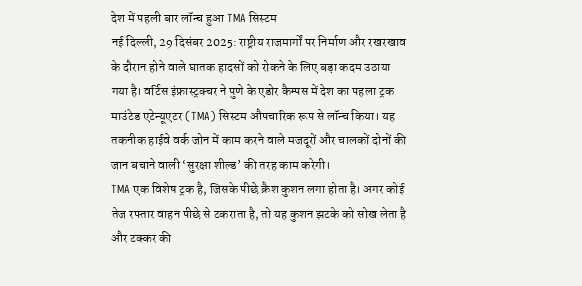देश में पहली बार लॉन्च हुआ TMA सिस्टम
नई दिल्ली, 29 दिसंबर 2025: राष्ट्रीय राजमार्गों पर निर्माण और रखरखाव के दौरान होने वाले घातक हादसों को रोकने के लिए बड़ा कदम उठाया गया है। वर्टिस इंफ्रास्ट्रक्चर ने पुणे के एडोर कैम्पस में देश का पहला ट्रक माउंटेड एटेन्यूएटर (TMA) सिस्टम औपचारिक रूप से लॉन्च किया। यह तकनीक हाईवे वर्क जोन में काम करने वाले मजदूरों और चालकों दोनों की जान बचाने वाली ‘सुरक्षा शील्ड’ की तरह काम करेगी।
TMA एक विशेष ट्रक है, जिसके पीछे क्रैश कुशन लगा होता है। अगर कोई तेज रफ्तार वाहन पीछे से टकराता है, तो यह कुशन झटके को सोख लेता है और टक्कर की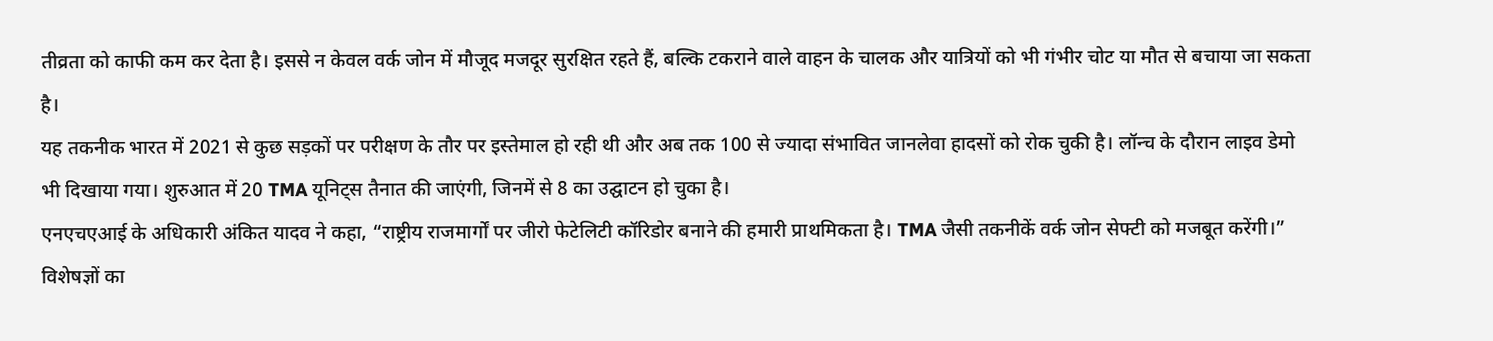तीव्रता को काफी कम कर देता है। इससे न केवल वर्क जोन में मौजूद मजदूर सुरक्षित रहते हैं, बल्कि टकराने वाले वाहन के चालक और यात्रियों को भी गंभीर चोट या मौत से बचाया जा सकता है।
यह तकनीक भारत में 2021 से कुछ सड़कों पर परीक्षण के तौर पर इस्तेमाल हो रही थी और अब तक 100 से ज्यादा संभावित जानलेवा हादसों को रोक चुकी है। लॉन्च के दौरान लाइव डेमो भी दिखाया गया। शुरुआत में 20 TMA यूनिट्स तैनात की जाएंगी, जिनमें से 8 का उद्घाटन हो चुका है।
एनएचएआई के अधिकारी अंकित यादव ने कहा, “राष्ट्रीय राजमार्गों पर जीरो फेटेलिटी कॉरिडोर बनाने की हमारी प्राथमिकता है। TMA जैसी तकनीकें वर्क जोन सेफ्टी को मजबूत करेंगी।” विशेषज्ञों का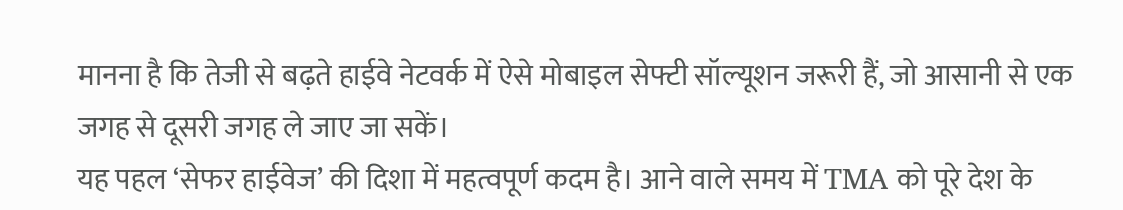मानना है कि तेजी से बढ़ते हाईवे नेटवर्क में ऐसे मोबाइल सेफ्टी सॉल्यूशन जरूरी हैं, जो आसानी से एक जगह से दूसरी जगह ले जाए जा सकें।
यह पहल ‘सेफर हाईवेज’ की दिशा में महत्वपूर्ण कदम है। आने वाले समय में TMA को पूरे देश के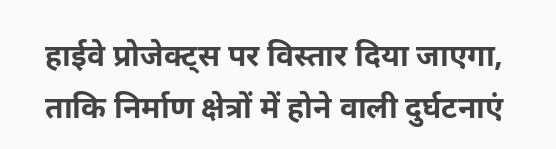हाईवे प्रोजेक्ट्स पर विस्तार दिया जाएगा, ताकि निर्माण क्षेत्रों में होने वाली दुर्घटनाएं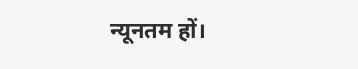न्यूनतम हों।